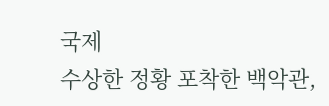국제
수상한 정황 포착한 백악관,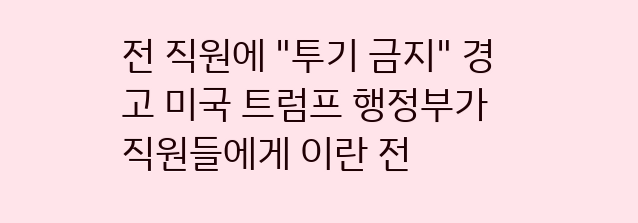전 직원에 "투기 금지" 경고 미국 트럼프 행정부가 직원들에게 이란 전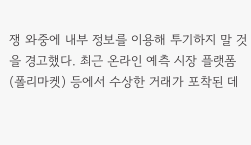쟁 와중에 내부 정보를 이용해 투기하지 말 것을 경고했다. 최근 온라인 예측 시장 플랫폼(폴리마켓) 등에서 수상한 거래가 포착된 데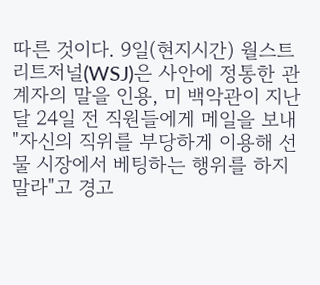따른 것이다. 9일(현지시간) 월스트리트저널(WSJ)은 사안에 정통한 관계자의 말을 인용, 미 백악관이 지난달 24일 전 직원들에게 메일을 보내 "자신의 직위를 부당하게 이용해 선물 시장에서 베팅하는 행위를 하지 말라"고 경고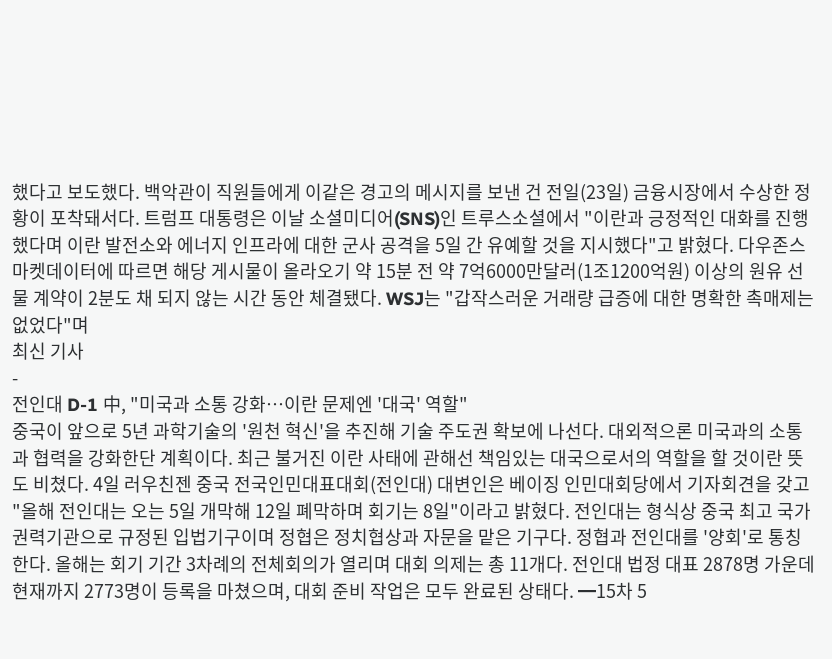했다고 보도했다. 백악관이 직원들에게 이같은 경고의 메시지를 보낸 건 전일(23일) 금융시장에서 수상한 정황이 포착돼서다. 트럼프 대통령은 이날 소셜미디어(SNS)인 트루스소셜에서 "이란과 긍정적인 대화를 진행했다며 이란 발전소와 에너지 인프라에 대한 군사 공격을 5일 간 유예할 것을 지시했다"고 밝혔다. 다우존스마켓데이터에 따르면 해당 게시물이 올라오기 약 15분 전 약 7억6000만달러(1조1200억원) 이상의 원유 선물 계약이 2분도 채 되지 않는 시간 동안 체결됐다. WSJ는 "갑작스러운 거래량 급증에 대한 명확한 촉매제는 없었다"며
최신 기사
-
전인대 D-1 中, "미국과 소통 강화…이란 문제엔 '대국' 역할"
중국이 앞으로 5년 과학기술의 '원천 혁신'을 추진해 기술 주도권 확보에 나선다. 대외적으론 미국과의 소통과 협력을 강화한단 계획이다. 최근 불거진 이란 사태에 관해선 책임있는 대국으로서의 역할을 할 것이란 뜻도 비쳤다. 4일 러우친젠 중국 전국인민대표대회(전인대) 대변인은 베이징 인민대회당에서 기자회견을 갖고 "올해 전인대는 오는 5일 개막해 12일 폐막하며 회기는 8일"이라고 밝혔다. 전인대는 형식상 중국 최고 국가권력기관으로 규정된 입법기구이며 정협은 정치협상과 자문을 맡은 기구다. 정협과 전인대를 '양회'로 통칭한다. 올해는 회기 기간 3차례의 전체회의가 열리며 대회 의제는 총 11개다. 전인대 법정 대표 2878명 가운데 현재까지 2773명이 등록을 마쳤으며, 대회 준비 작업은 모두 완료된 상태다. ━15차 5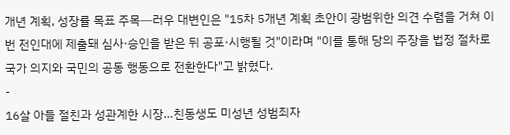개년 계획, 성장률 목표 주목━러우 대변인은 "15차 5개년 계획 초안이 광범위한 의견 수렴을 거쳐 이번 전인대에 제출돼 심사·승인을 받은 뒤 공포·시행될 것"이라며 "이를 통해 당의 주장을 법정 절차로 국가 의지와 국민의 공동 행동으로 전환한다"고 밝혔다.
-
16살 아들 절친과 성관계한 시장…친동생도 미성년 성범죄자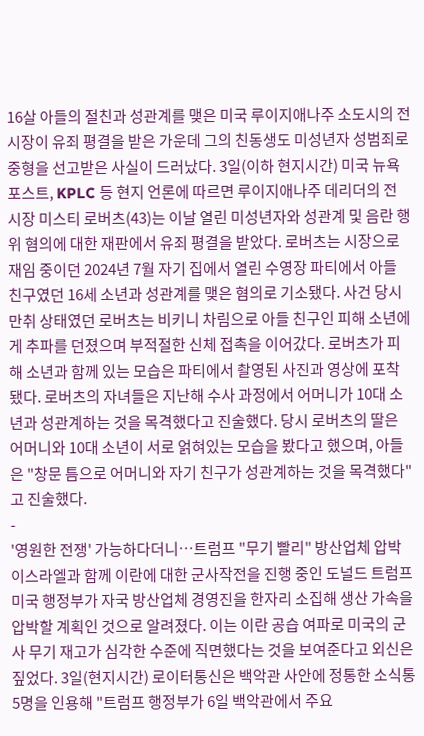16살 아들의 절친과 성관계를 맺은 미국 루이지애나주 소도시의 전 시장이 유죄 평결을 받은 가운데 그의 친동생도 미성년자 성범죄로 중형을 선고받은 사실이 드러났다. 3일(이하 현지시간) 미국 뉴욕포스트, KPLC 등 현지 언론에 따르면 루이지애나주 데리더의 전 시장 미스티 로버츠(43)는 이날 열린 미성년자와 성관계 및 음란 행위 혐의에 대한 재판에서 유죄 평결을 받았다. 로버츠는 시장으로 재임 중이던 2024년 7월 자기 집에서 열린 수영장 파티에서 아들 친구였던 16세 소년과 성관계를 맺은 혐의로 기소됐다. 사건 당시 만취 상태였던 로버츠는 비키니 차림으로 아들 친구인 피해 소년에게 추파를 던졌으며 부적절한 신체 접촉을 이어갔다. 로버츠가 피해 소년과 함께 있는 모습은 파티에서 촬영된 사진과 영상에 포착됐다. 로버츠의 자녀들은 지난해 수사 과정에서 어머니가 10대 소년과 성관계하는 것을 목격했다고 진술했다. 당시 로버츠의 딸은 어머니와 10대 소년이 서로 얽혀있는 모습을 봤다고 했으며, 아들은 "창문 틈으로 어머니와 자기 친구가 성관계하는 것을 목격했다"고 진술했다.
-
'영원한 전쟁' 가능하다더니…트럼프 "무기 빨리" 방산업체 압박
이스라엘과 함께 이란에 대한 군사작전을 진행 중인 도널드 트럼프 미국 행정부가 자국 방산업체 경영진을 한자리 소집해 생산 가속을 압박할 계획인 것으로 알려졌다. 이는 이란 공습 여파로 미국의 군사 무기 재고가 심각한 수준에 직면했다는 것을 보여준다고 외신은 짚었다. 3일(현지시간) 로이터통신은 백악관 사안에 정통한 소식통 5명을 인용해 "트럼프 행정부가 6일 백악관에서 주요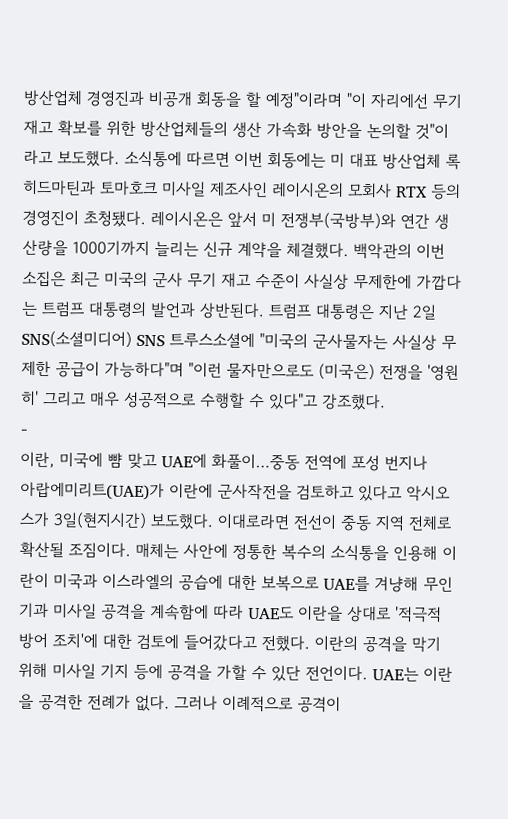방산업체 경영진과 비공개 회동을 할 예정"이라며 "이 자리에선 무기 재고 확보를 위한 방산업체들의 생산 가속화 방안을 논의할 것"이라고 보도했다. 소식통에 따르면 이번 회동에는 미 대표 방산업체 록히드마틴과 토마호크 미사일 제조사인 레이시온의 모회사 RTX 등의 경영진이 초청됐다. 레이시온은 앞서 미 전쟁부(국방부)와 연간 생산량을 1000기까지 늘리는 신규 계약을 체결했다. 백악관의 이번 소집은 최근 미국의 군사 무기 재고 수준이 사실상 무제한에 가깝다는 트럼프 대통령의 발언과 상반된다. 트럼프 대통령은 지난 2일 SNS(소셜미디어) SNS 트루스소셜에 "미국의 군사물자는 사실상 무제한 공급이 가능하다"며 "이런 물자만으로도 (미국은) 전쟁을 '영원히' 그리고 매우 성공적으로 수행할 수 있다"고 강조했다.
-
이란, 미국에 뺨 맞고 UAE에 화풀이…중동 전역에 포성 번지나
아랍에미리트(UAE)가 이란에 군사작전을 검토하고 있다고 악시오스가 3일(현지시간) 보도했다. 이대로라면 전선이 중동 지역 전체로 확산될 조짐이다. 매체는 사안에 정통한 복수의 소식통을 인용해 이란이 미국과 이스라엘의 공습에 대한 보복으로 UAE를 겨냥해 무인기과 미사일 공격을 계속함에 따라 UAE도 이란을 상대로 '적극적 방어 조치'에 대한 검토에 들어갔다고 전했다. 이란의 공격을 막기 위해 미사일 기지 등에 공격을 가할 수 있단 전언이다. UAE는 이란을 공격한 전례가 없다. 그러나 이례적으로 공격이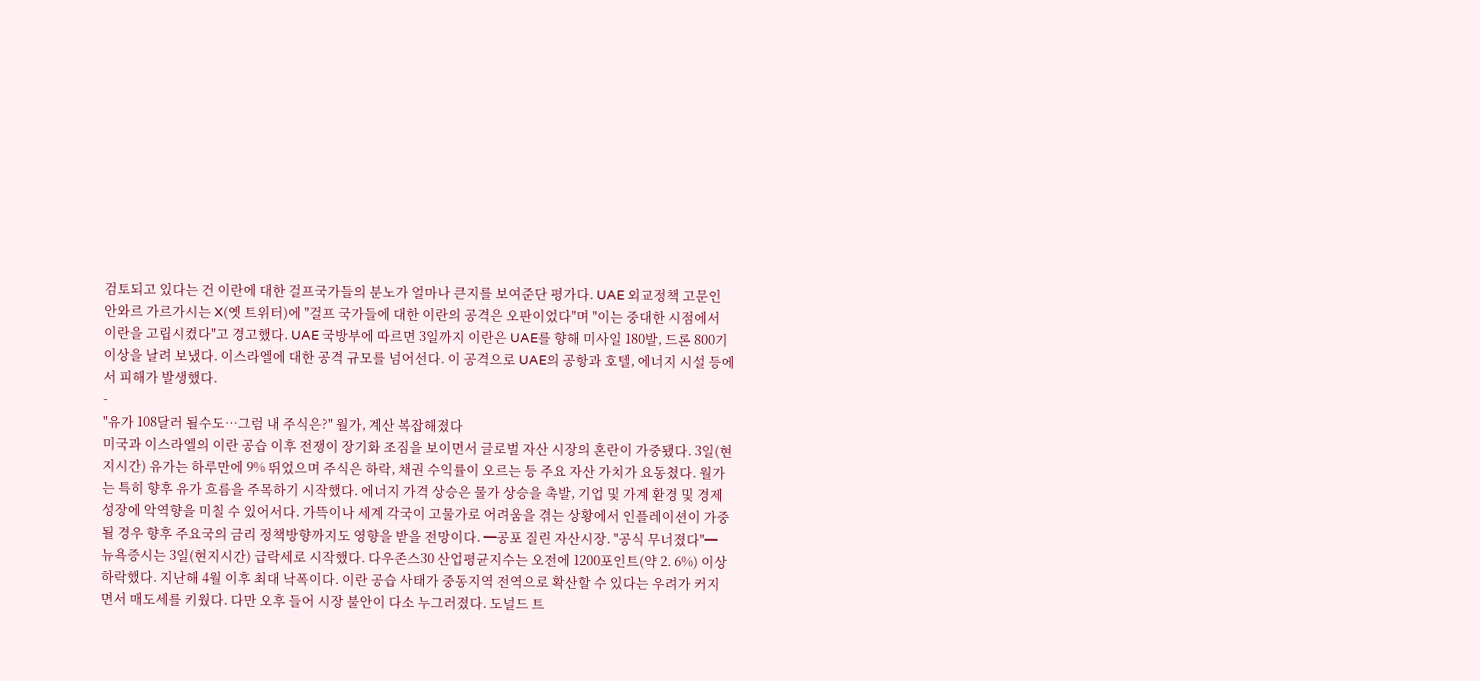검토되고 있다는 건 이란에 대한 걸프국가들의 분노가 얼마나 큰지를 보여준단 평가다. UAE 외교정책 고문인 안와르 가르가시는 X(옛 트위터)에 "걸프 국가들에 대한 이란의 공격은 오판이었다"며 "이는 중대한 시점에서 이란을 고립시켰다"고 경고했다. UAE 국방부에 따르면 3일까지 이란은 UAE를 향해 미사일 180발, 드론 800기 이상을 날려 보냈다. 이스라엘에 대한 공격 규모를 넘어선다. 이 공격으로 UAE의 공항과 호텔, 에너지 시설 등에서 피해가 발생했다.
-
"유가 108달러 될수도…그럼 내 주식은?" 월가, 계산 복잡해졌다
미국과 이스라엘의 이란 공습 이후 전쟁이 장기화 조짐을 보이면서 글로벌 자산 시장의 혼란이 가중됐다. 3일(현지시간) 유가는 하루만에 9% 뛰었으며 주식은 하락, 채권 수익률이 오르는 등 주요 자산 가치가 요동쳤다. 월가는 특히 향후 유가 흐름을 주목하기 시작했다. 에너지 가격 상승은 물가 상승을 촉발, 기업 및 가계 환경 및 경제 성장에 악역향을 미칠 수 있어서다. 가뜩이나 세계 각국이 고물가로 어려움을 겪는 상황에서 인플레이션이 가중될 경우 향후 주요국의 금리 정책방향까지도 영향을 받을 전망이다. ━공포 질린 자산시장. "공식 무너졌다"━ 뉴욕증시는 3일(현지시간) 급락세로 시작했다. 다우존스30 산업평균지수는 오전에 1200포인트(약 2. 6%) 이상 하락했다. 지난해 4월 이후 최대 낙폭이다. 이란 공습 사태가 중동지역 전역으로 확산할 수 있다는 우려가 커지면서 매도세를 키웠다. 다만 오후 들어 시장 불안이 다소 누그러졌다. 도널드 트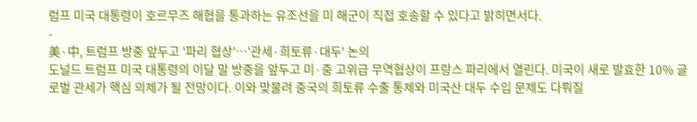럼프 미국 대통령이 호르무즈 해협을 통과하는 유조선을 미 해군이 직접 호송할 수 있다고 밝히면서다.
-
美·中, 트럼프 방중 앞두고 '파리 협상'…'관세·희토류·대두' 논의
도널드 트럼프 미국 대통령의 이달 말 방중을 앞두고 미·중 고위급 무역협상이 프랑스 파리에서 열린다. 미국이 새로 발효한 10% 글로벌 관세가 핵심 의제가 될 전망이다. 이와 맞물려 중국의 희토류 수출 통제와 미국산 대두 수입 문제도 다뤄질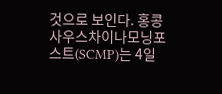것으로 보인다. 홍콩 사우스차이나모닝포스트(SCMP)는 4일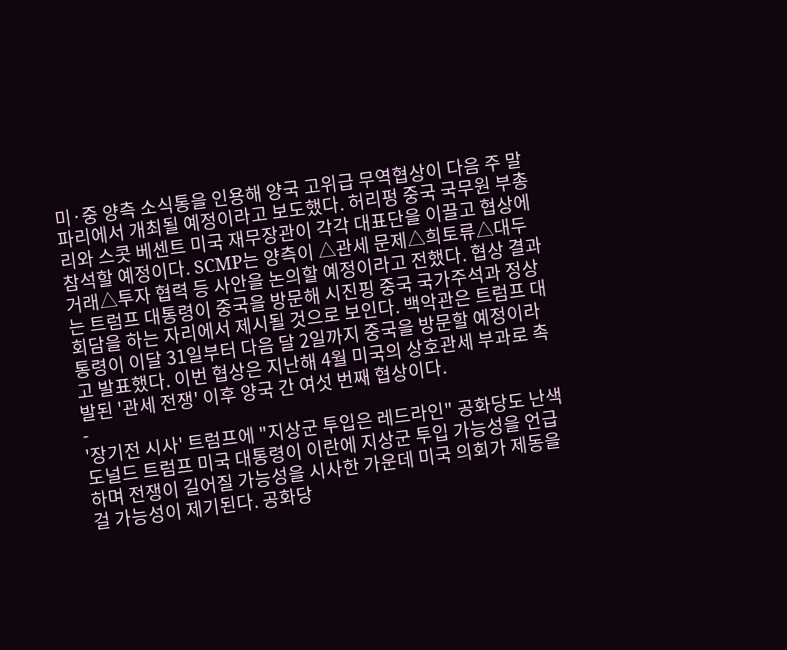미·중 양측 소식통을 인용해 양국 고위급 무역협상이 다음 주 말 파리에서 개최될 예정이라고 보도했다. 허리펑 중국 국무원 부총리와 스콧 베센트 미국 재무장관이 각각 대표단을 이끌고 협상에 참석할 예정이다. SCMP는 양측이 △관세 문제△희토류△대두 거래△투자 협력 등 사안을 논의할 예정이라고 전했다. 협상 결과는 트럼프 대통령이 중국을 방문해 시진핑 중국 국가주석과 정상회담을 하는 자리에서 제시될 것으로 보인다. 백악관은 트럼프 대통령이 이달 31일부터 다음 달 2일까지 중국을 방문할 예정이라고 발표했다. 이번 협상은 지난해 4월 미국의 상호관세 부과로 촉발된 '관세 전쟁' 이후 양국 간 여섯 번째 협상이다.
-
'장기전 시사' 트럼프에 "지상군 투입은 레드라인" 공화당도 난색
도널드 트럼프 미국 대통령이 이란에 지상군 투입 가능성을 언급하며 전쟁이 길어질 가능성을 시사한 가운데 미국 의회가 제동을 걸 가능성이 제기된다. 공화당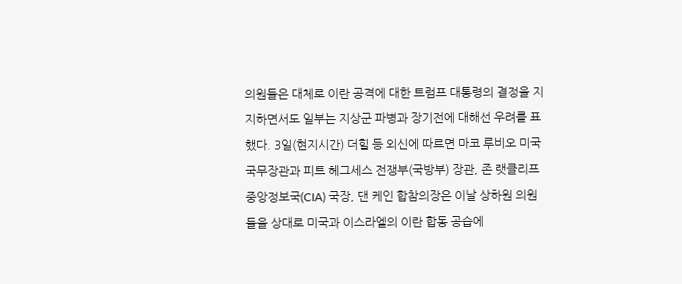의원들은 대체로 이란 공격에 대한 트럼프 대통령의 결정을 지지하면서도 일부는 지상군 파병과 장기전에 대해선 우려를 표했다. 3일(현지시간) 더힐 등 외신에 따르면 마코 루비오 미국 국무장관과 피트 헤그세스 전쟁부(국방부) 장관, 존 랫클리프 중앙정보국(CIA) 국장, 댄 케인 합참의장은 이날 상하원 의원들을 상대로 미국과 이스라엘의 이란 합동 공습에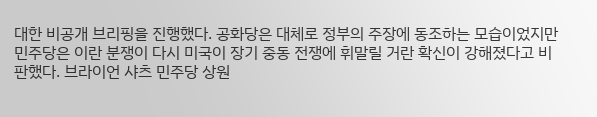대한 비공개 브리핑을 진행했다. 공화당은 대체로 정부의 주장에 동조하는 모습이었지만 민주당은 이란 분쟁이 다시 미국이 장기 중동 전쟁에 휘말릴 거란 확신이 강해졌다고 비판했다. 브라이언 샤츠 민주당 상원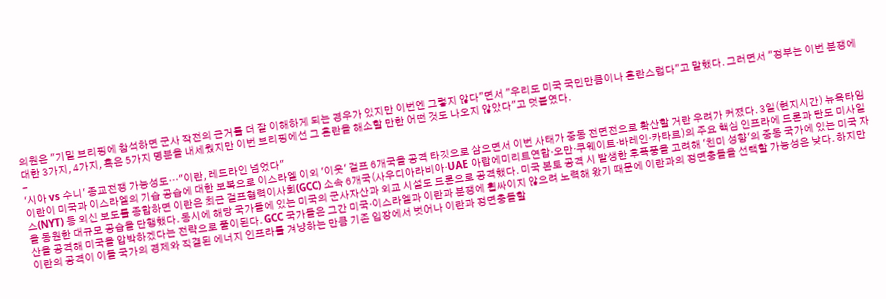의원은 "기밀 브리핑에 참석하면 군사 작전의 근거를 더 잘 이해하게 되는 경우가 있지만 이번엔 그렇지 않다"면서 "우리도 미국 국민만큼이나 혼란스럽다"고 말했다. 그러면서 "정부는 이번 분쟁에 대한 3가지, 4가지, 혹은 5가지 명분을 내세웠지만 이번 브리핑에선 그 혼란을 해소할 만한 어떤 것도 나오지 않았다"고 덧붙였다.
-
'시아 vs 수니' 종교전쟁 가능성도…"이란, 레드라인 넘었다"
이란이 미국과 이스라엘의 기습 공습에 대한 보복으로 이스라엘 이외 '이웃' 걸프 6개국을 공격 타깃으로 삼으면서 이번 사태가 중동 전면전으로 확산할 거란 우려가 커졌다. 3일(현지시간) 뉴욕타임스(NYT) 등 외신 보도를 종합하면 이란은 최근 걸프협력이사회(GCC) 소속 6개국(사우디아라비아·UAE 아랍에미리트연합·오만·쿠웨이트·바레인·카타르)의 주요 핵심 인프라에 드론과 탄도 미사일을 동원한 대규모 공습을 단행했다. 동시에 해당 국가들에 있는 미국의 군사자산과 외교 시설도 드론으로 공격했다. 미국 본토 공격 시 발생한 후폭풍을 고려해 '친미 성향'의 중동 국가에 있는 미국 자산을 공격해 미국을 압박하겠다는 전략으로 풀이된다. GCC 국가들은 그간 미국·이스라엘과 이란과 분쟁에 휩싸이지 않으려 노력해 왔기 때문에 이란과의 정면충돌을 선택할 가능성은 낮다. 하지만 이란의 공격이 이들 국가의 경제와 직결된 에너지 인프라를 겨냥하는 만큼 기존 입장에서 벗어나 이란과 정면충돌할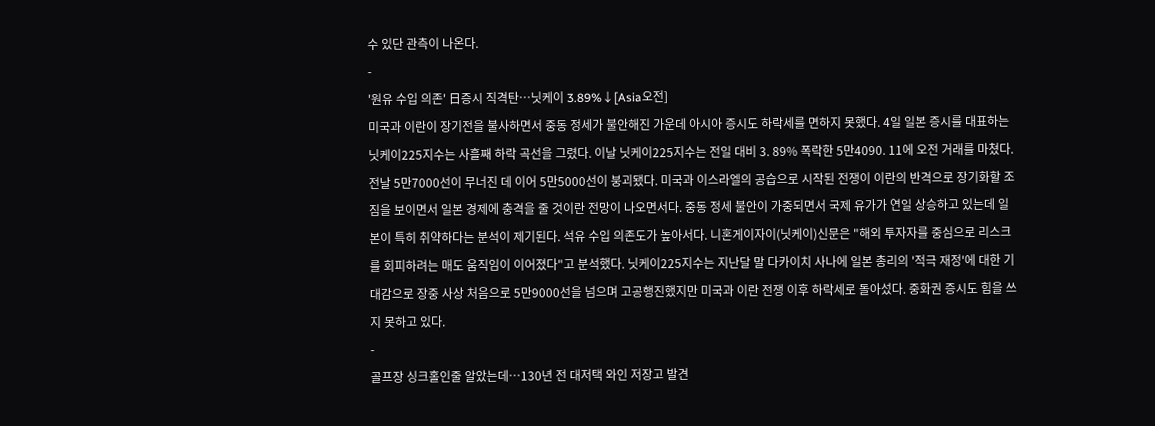수 있단 관측이 나온다.
-
'원유 수입 의존' 日증시 직격탄…닛케이 3.89%↓[Asia오전]
미국과 이란이 장기전을 불사하면서 중동 정세가 불안해진 가운데 아시아 증시도 하락세를 면하지 못했다. 4일 일본 증시를 대표하는 닛케이225지수는 사흘째 하락 곡선을 그렸다. 이날 닛케이225지수는 전일 대비 3. 89% 폭락한 5만4090. 11에 오전 거래를 마쳤다. 전날 5만7000선이 무너진 데 이어 5만5000선이 붕괴됐다. 미국과 이스라엘의 공습으로 시작된 전쟁이 이란의 반격으로 장기화할 조짐을 보이면서 일본 경제에 충격을 줄 것이란 전망이 나오면서다. 중동 정세 불안이 가중되면서 국제 유가가 연일 상승하고 있는데 일본이 특히 취약하다는 분석이 제기된다. 석유 수입 의존도가 높아서다. 니혼게이자이(닛케이)신문은 "해외 투자자를 중심으로 리스크를 회피하려는 매도 움직임이 이어졌다"고 분석했다. 닛케이225지수는 지난달 말 다카이치 사나에 일본 총리의 '적극 재정'에 대한 기대감으로 장중 사상 처음으로 5만9000선을 넘으며 고공행진했지만 미국과 이란 전쟁 이후 하락세로 돌아섰다. 중화권 증시도 힘을 쓰지 못하고 있다.
-
골프장 싱크홀인줄 알았는데…130년 전 대저택 와인 저장고 발견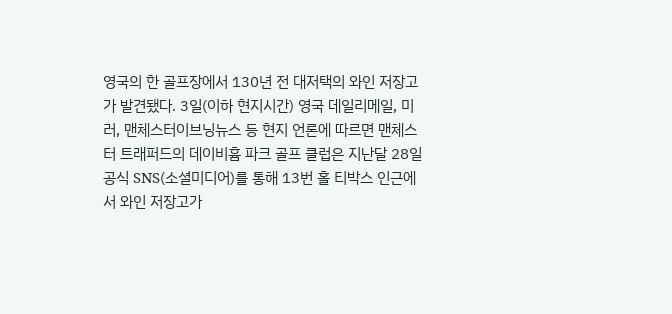영국의 한 골프장에서 130년 전 대저택의 와인 저장고가 발견됐다. 3일(이하 현지시간) 영국 데일리메일, 미러, 맨체스터이브닝뉴스 등 현지 언론에 따르면 맨체스터 트래퍼드의 데이비흄 파크 골프 클럽은 지난달 28일 공식 SNS(소셜미디어)를 통해 13번 홀 티박스 인근에서 와인 저장고가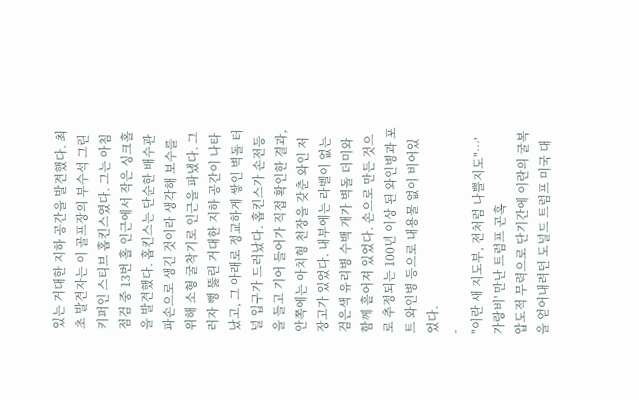있는 거대한 지하 공간을 발견했다. 최초 발견자는 이 골프장의 부수석 그린 키퍼인 스티브 홉킨스였다. 그는 아침 점검 중 13번 홀 인근에서 작은 싱크홀을 발견했다. 홉킨스는 단순한 배수관 파손으로 생긴 것이라 생각해 보수를 위해 소형 굴착기로 인근을 파냈다. 그러자 뻥 뚫린 거대한 지하 공간이 나타났고, 그 아래로 정교하게 쌓인 벽돌 터널 입구가 드러났다. 홉킨스가 손전등을 들고 기어 들어가 직접 확인한 결과, 안쪽에는 아치형 천장을 갖춘 와인 저장고가 있었다. 내부에는 라벨이 없는 검은색 유리병 수백 개가 벽돌 더미와 함께 흩어져 있었다. 손으로 만든 것으로 추정되는 100년 이상 된 와인병과 포트 와인병 등으로 내용물 없이 비어있었다.
-
"이란 새 지도부, 전처럼 나쁠지도"…'가랑비' 만난 트럼프 곤혹
압도적 무력으로 단기간에 이란의 굴복을 얻어내려던 도널드 트럼프 미국 대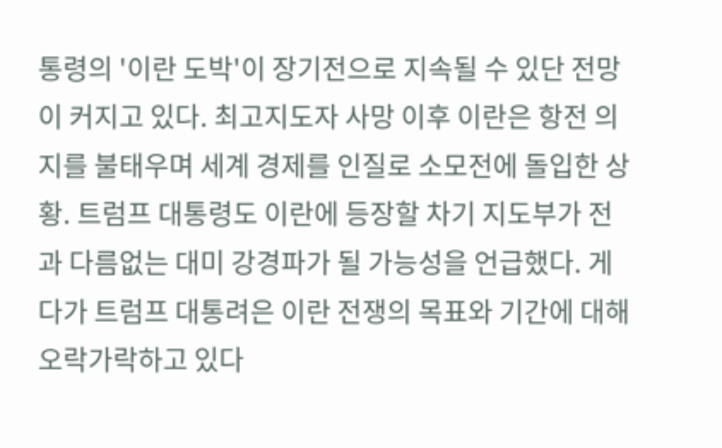통령의 '이란 도박'이 장기전으로 지속될 수 있단 전망이 커지고 있다. 최고지도자 사망 이후 이란은 항전 의지를 불태우며 세계 경제를 인질로 소모전에 돌입한 상황. 트럼프 대통령도 이란에 등장할 차기 지도부가 전과 다름없는 대미 강경파가 될 가능성을 언급했다. 게다가 트럼프 대통려은 이란 전쟁의 목표와 기간에 대해 오락가락하고 있다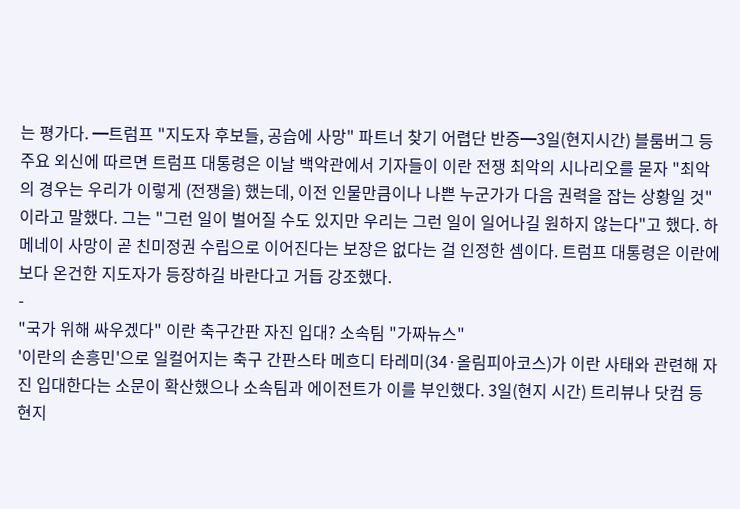는 평가다. ━트럼프 "지도자 후보들, 공습에 사망" 파트너 찾기 어렵단 반증━3일(현지시간) 블룸버그 등 주요 외신에 따르면 트럼프 대통령은 이날 백악관에서 기자들이 이란 전쟁 최악의 시나리오를 묻자 "최악의 경우는 우리가 이렇게 (전쟁을) 했는데, 이전 인물만큼이나 나쁜 누군가가 다음 권력을 잡는 상황일 것"이라고 말했다. 그는 "그런 일이 벌어질 수도 있지만 우리는 그런 일이 일어나길 원하지 않는다"고 했다. 하메네이 사망이 곧 친미정권 수립으로 이어진다는 보장은 없다는 걸 인정한 셈이다. 트럼프 대통령은 이란에 보다 온건한 지도자가 등장하길 바란다고 거듭 강조했다.
-
"국가 위해 싸우겠다" 이란 축구간판 자진 입대? 소속팀 "가짜뉴스"
'이란의 손흥민'으로 일컬어지는 축구 간판스타 메흐디 타레미(34·올림피아코스)가 이란 사태와 관련해 자진 입대한다는 소문이 확산했으나 소속팀과 에이전트가 이를 부인했다. 3일(현지 시간) 트리뷰나 닷컴 등 현지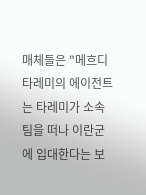매체들은 "메흐디 타레미의 에이전트는 타레미가 소속팀을 떠나 이란군에 입대한다는 보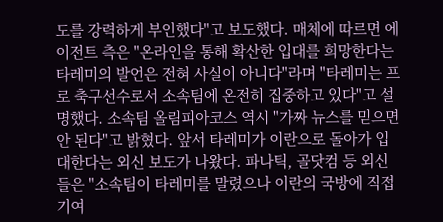도를 강력하게 부인했다"고 보도했다. 매체에 따르면 에이전트 측은 "온라인을 통해 확산한 입대를 희망한다는 타레미의 발언은 전혀 사실이 아니다"라며 "타레미는 프로 축구선수로서 소속팀에 온전히 집중하고 있다"고 설명했다. 소속팀 올림피아코스 역시 "가짜 뉴스를 믿으면 안 된다"고 밝혔다. 앞서 타레미가 이란으로 돌아가 입대한다는 외신 보도가 나왔다. 파나틱, 골닷컴 등 외신들은 "소속팀이 타레미를 말렸으나 이란의 국방에 직접 기여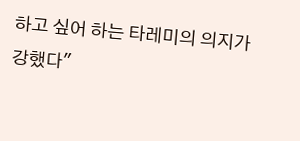하고 싶어 하는 타레미의 의지가 강했다"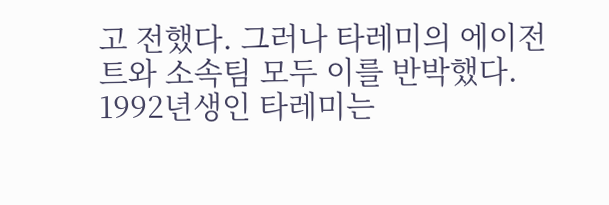고 전했다. 그러나 타레미의 에이전트와 소속팀 모두 이를 반박했다. 1992년생인 타레미는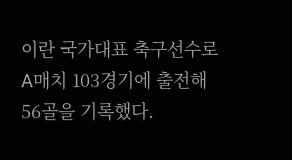이란 국가대표 축구선수로 A매치 103경기에 출전해 56골을 기록했다.